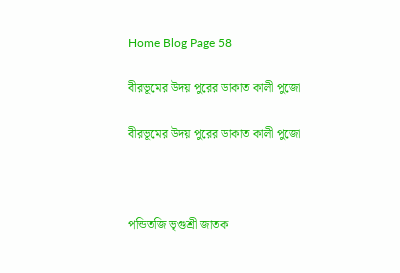Home Blog Page 58

বীরভূমের উদয় পুরের ডাকাত কালী পুজো

বীরভূমের উদয় পুরের ডাকাত কালী পুজো



পন্ডিতজি ভৃগুশ্রী জাতক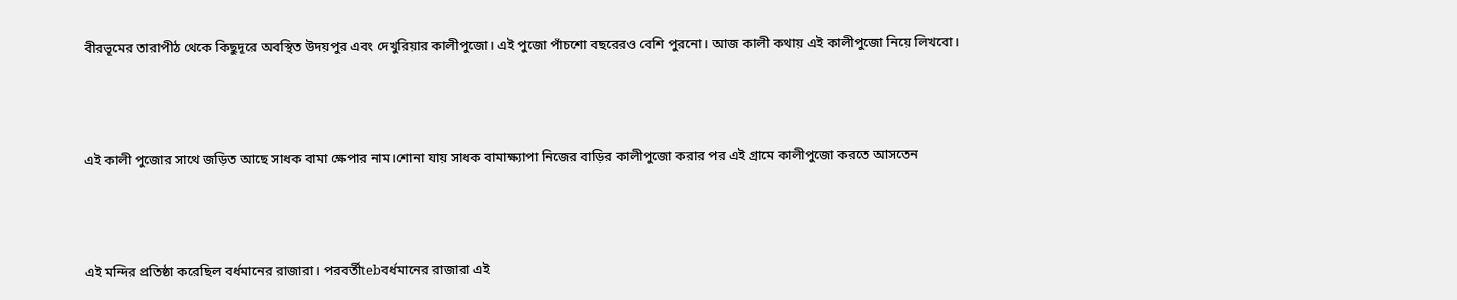বীরভূমের তারাপীঠ থেকে কিছুদূরে অবস্থিত উদয়পুর এবং দেখুরিয়ার কালীপুজো। এই পুজো পাঁচশো বছরেরও বেশি পুরনো। আজ কালী কথায় এই কালীপুজো নিয়ে লিখবো।



এই কালী পুজোর সাথে জড়িত আছে সাধক বামা ক্ষেপার নাম।শোনা যায় সাধক বামাক্ষ্যাপা নিজের বাড়ির কালীপুজো করার পর এই গ্রামে কালীপুজো করতে আসতেন



এই মন্দির প্রতিষ্ঠা করেছিল বর্ধমানের রাজারা। পরবর্তীtebবর্ধমানের রাজারা এই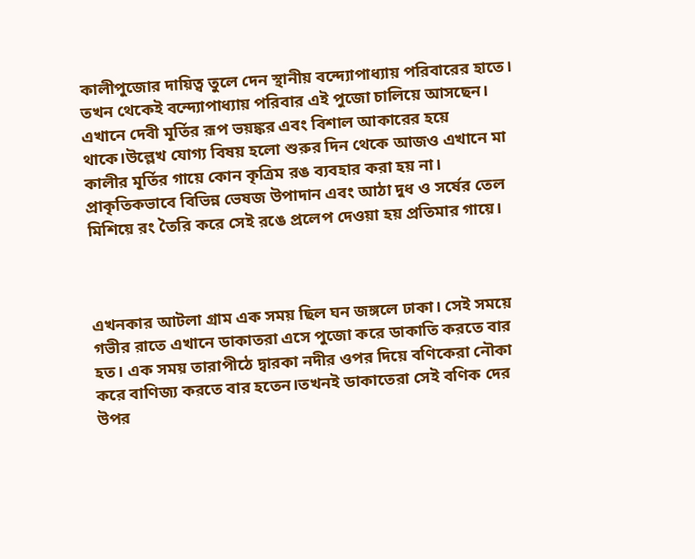কালীপুজোর দায়িত্ব তুলে দেন স্থানীয় বন্দ্যোপাধ্যায় পরিবারের হাতে। তখন থেকেই বন্দ্যোপাধ্যায় পরিবার এই পুজো চালিয়ে আসছেন। এখানে দেবী মূর্তির রূপ ভয়ঙ্কর এবং বিশাল আকারের হয়ে থাকে।উল্লেখ যোগ্য বিষয় হলো শুরুর দিন থেকে আজও এখানে মা কালীর মূর্তির গায়ে কোন কৃত্রিম রঙ ব্যবহার করা হয় না। প্রাকৃতিকভাবে বিভিন্ন ভেষজ উপাদান এবং আঠা দুধ ও সর্ষের তেল মিশিয়ে রং তৈরি করে সেই রঙে প্রলেপ দেওয়া হয় প্রতিমার গায়ে।



এখনকার আটলা গ্রাম এক সময় ছিল ঘন জঙ্গলে ঢাকা। সেই সময়ে গভীর রাতে এখানে ডাকাতরা এসে পুজো করে ডাকাতি করতে বার হত। এক সময় তারাপীঠে দ্বারকা নদীর ওপর দিয়ে বণিকেরা নৌকা করে বাণিজ্য করতে বার হতেন।তখনই ডাকাতেরা সেই বণিক দের উপর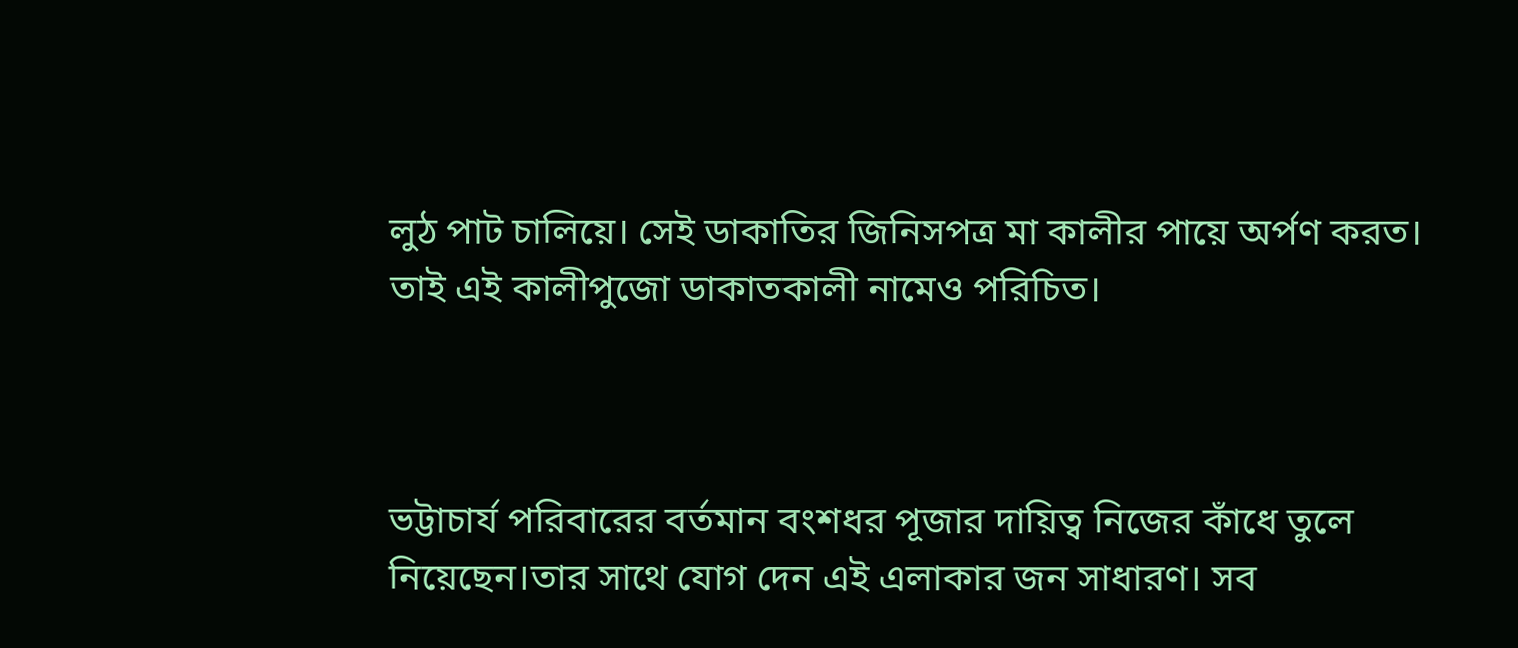লুঠ পাট চালিয়ে। সেই ডাকাতির জিনিসপত্র মা কালীর পায়ে অর্পণ করত। তাই এই কালীপুজো ডাকাতকালী নামেও পরিচিত।



ভট্টাচার্য পরিবারের বর্তমান বংশধর পূজার দায়িত্ব নিজের কাঁধে তুলে নিয়েছেন।তার সাথে যোগ দেন এই এলাকার জন সাধারণ। সব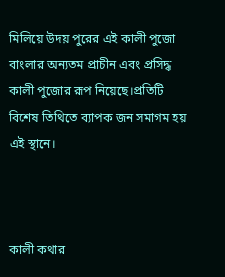মিলিয়ে উদয় পুরের এই কালী পুজো বাংলার অন্যতম প্রাচীন এবং প্রসিদ্ধ কালী পুজোর রূপ নিয়েছে।প্রতিটি বিশেষ তিথিতে ব্যাপক জন সমাগম হয় এই স্থানে।



কালী কথার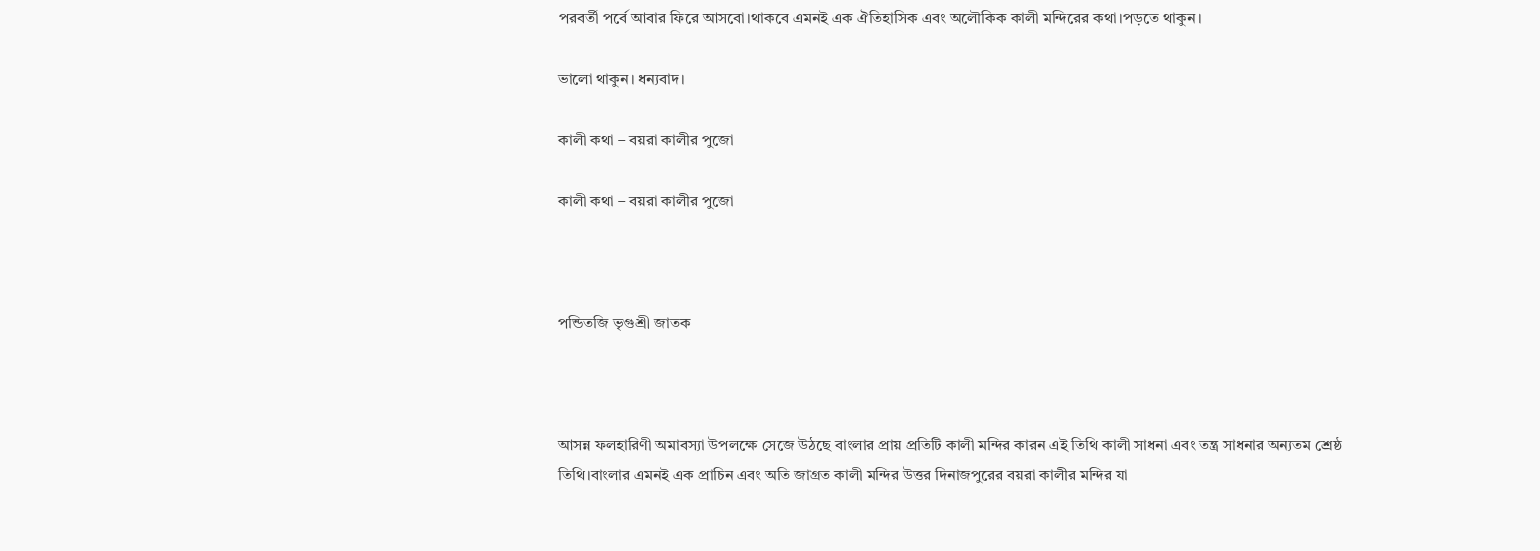পরবর্তী পর্বে আবার ফিরে আসবো।থাকবে এমনই এক ঐতিহাসিক এবং অলৌকিক কালী মন্দিরের কথা।পড়তে থাকুন।

ভালো থাকুন। ধন্যবাদ।

কালী কথা – বয়রা কালীর পুজো

কালী কথা – বয়রা কালীর পুজো



পন্ডিতজি ভৃগুশ্রী জাতক



আসন্ন ফলহারিণী অমাবস্যা উপলক্ষে সেজে উঠছে বাংলার প্রায় প্রতিটি কালী মন্দির কারন এই তিথি কালী সাধনা এবং তন্ত্র সাধনার অন্যতম শ্রেষ্ঠ তিথি।বাংলার এমনই এক প্রাচিন এবং অতি জাগ্রত কালী মন্দির উত্তর দিনাজপুরের বয়রা কালীর মন্দির যা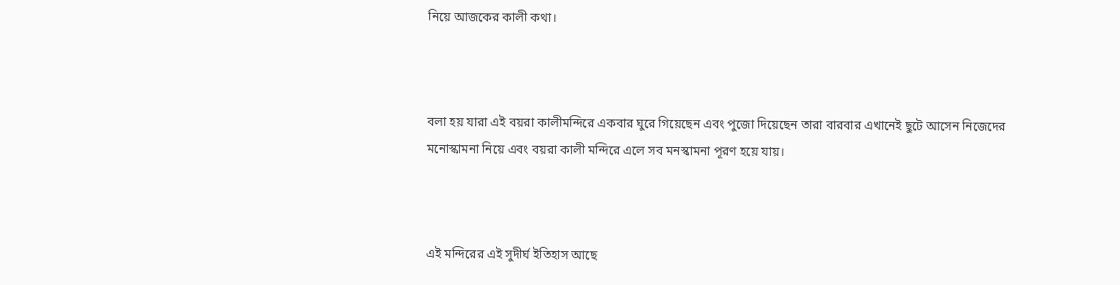নিয়ে আজকের কালী কথা।



বলা হয় যারা এই বয়রা কালীমন্দিরে একবার ঘুরে গিয়েছেন এবং পুজো দিয়েছেন তারা বারবার এখানেই ছুটে আসেন নিজেদের মনোস্কামনা নিয়ে এবং বয়রা কালী মন্দিরে এলে সব মনস্কামনা পূরণ হয়ে যায়।



এই মন্দিরের এই সুদীর্ঘ ইতিহাস আছে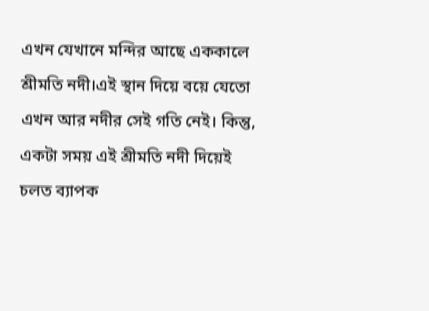এখন যেখানে মন্দির আছে এককালে শ্রীমতি নদী।এই স্থান দিয়ে বয়ে যেতো এখন আর নদীর সেই গতি নেই। কিন্তু, একটা সময় এই শ্রীমতি নদী দিয়েই চলত ব্যাপক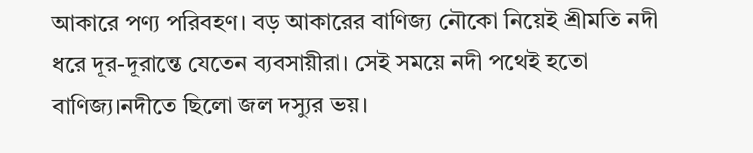আকারে পণ্য পরিবহণ। বড় আকারের বাণিজ্য নৌকো নিয়েই শ্রীমতি নদী ধরে দূর-দূরান্তে যেতেন ব্যবসায়ীরা। সেই সময়ে নদী পথেই হতো বাণিজ্য।নদীতে ছিলো জল দস্যুর ভয়।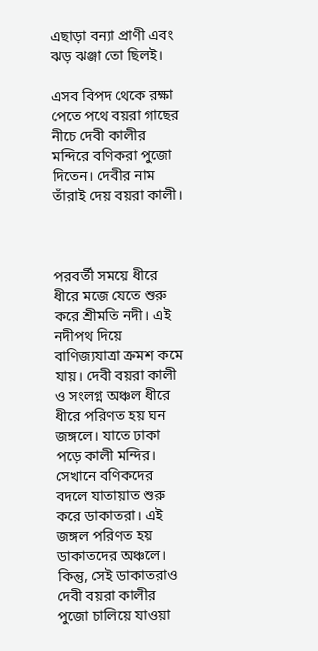এছাড়া বন্যা প্রাণী এবং ঝড় ঝঞ্জা তো ছিলই।

এসব বিপদ থেকে রক্ষা পেতে পথে বয়রা গাছের নীচে দেবী কালীর মন্দিরে বণিকরা পুজো দিতেন। দেবীর নাম তাঁরাই দেয় বয়রা কালী।



পরবর্তী সময়ে ধীরে ধীরে মজে যেতে শুরু করে শ্রীমতি নদী। এই নদীপথ দিয়ে বাণিজ্যযাত্রা ক্রমশ কমে যায়। দেবী বয়রা কালী ও সংলগ্ন অঞ্চল ধীরে ধীরে পরিণত হয় ঘন জঙ্গলে। যাতে ঢাকা পড়ে কালী মন্দির। সেখানে বণিকদের বদলে যাতায়াত শুরু করে ডাকাতরা। এই জঙ্গল পরিণত হয় ডাকাতদের অঞ্চলে। কিন্তু, সেই ডাকাতরাও দেবী বয়রা কালীর পুজো চালিয়ে যাওয়া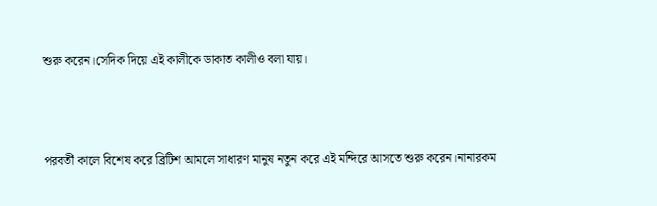শুরু করেন।সেদিক দিয়ে এই কালীকে ডাকাত কালীও বলা যায়।



পরবর্তী কালে বিশেষ করে ব্রিটিশ আমলে সাধারণ মানুষ নতুন করে এই মন্দিরে আসতে শুরু করেন।নানারকম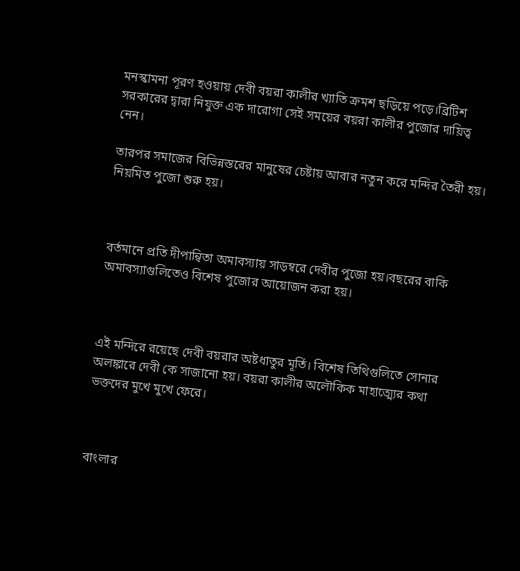মনস্কামনা পূরণ হওয়ায় দেবী বয়রা কালীর খ্যাতি ক্রমশ ছড়িয়ে পড়ে।ব্রিটিশ সরকারের দ্বারা নিযুক্ত এক দারোগা সেই সময়ের বয়রা কালীর পুজোর দায়িত্ব নেন।

তারপর সমাজের বিভিন্নস্তরের মানুষের চেষ্টায় আবার নতুন করে মন্দির তৈরী হয়। নিয়মিত পুজো শুরু হয়।



বর্তমানে প্রতি দীপান্বিতা অমাবস্যায় সাড়ম্বরে দেবীর পুজো হয়।বছরের বাকি অমাবস্যাগুলিতেও বিশেষ পুজোর আয়োজন করা হয়।



এই মন্দিরে রয়েছে দেবী বয়রার অষ্টধাতুর মূর্তি। বিশেষ তিথিগুলিতে সোনার অলঙ্কারে দেবী কে সাজানো হয়। বয়রা কালীর অলৌকিক মাহাত্ম্যের কথা ভক্তদের মুখে মুখে ফেরে।



বাংলার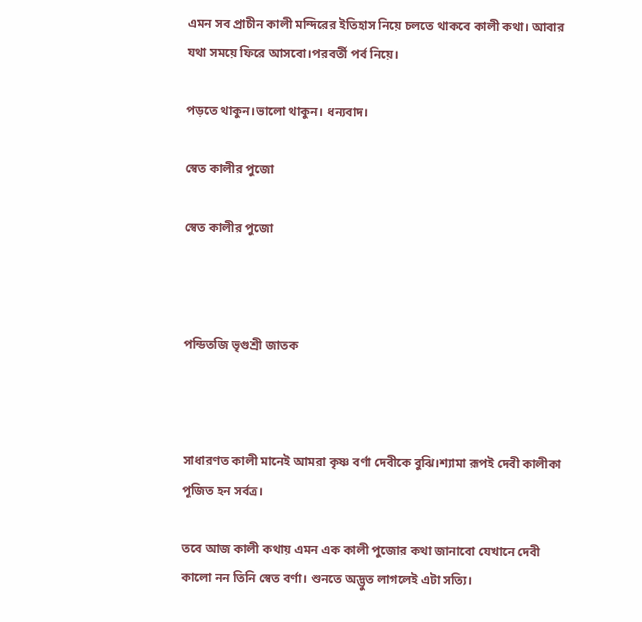এমন সব প্রাচীন কালী মন্দিরের ইতিহাস নিয়ে চলতে থাকবে কালী কথা। আবার যথা সময়ে ফিরে আসবো।পরবর্তী পর্ব নিয়ে।

পড়তে থাকুন।ভালো থাকুন। ধন্যবাদ।

স্বেত কালীর পুজো

স্বেত কালীর পুজো



পন্ডিতজি ভৃগুশ্রী জাতক



সাধারণত কালী মানেই আমরা কৃষ্ণ বর্ণা দেবীকে বুঝি।শ্যামা রূপই দেবী কালীকা পূজিত হন সর্বত্র।

তবে আজ কালী কথায় এমন এক কালী পুজোর কথা জানাবো যেখানে দেবী কালো নন তিনি স্বেত বর্ণা। শুনতে অদ্ভুত লাগলেই এটা সত্যি।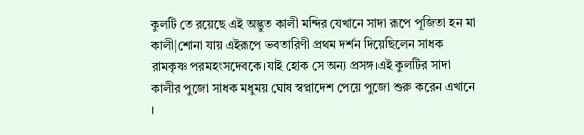কুলটি তে রয়েছে এই অদ্ভুত কালী মন্দির যেখানে সাদা রূপে পূজিতা হন মা কালী|শোনা যায় এইরূপে ভবতারিণী প্রথম দর্শন দিয়েছিলেন সাধক রামকৃষ্ণ পরমহংসদেবকে।যাই হোক সে অন্য প্রসঙ্গ।এই কুলটির সাদা কালীর পুজো সাধক মধুময় ঘোষ স্বপ্নাদেশ পেয়ে পুজো শুরু করেন এখানে ।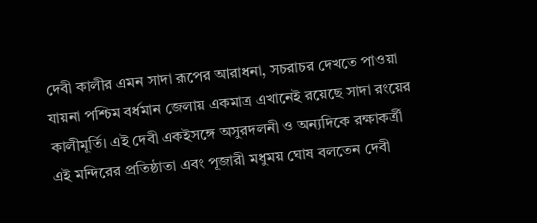দেবী কালীর এমন সাদা রূপের আরাধনা, সচরাচর দেখতে পাওয়া যায়না পশ্চিম বর্ধমান জেলায় একমাত্র এখানেই রয়েছে সাদা রংয়ের কালীমূর্তি। এই দেবী একইসঙ্গে অসুরদলনী ও অন্যদিকে রক্ষাকর্ত্রী এই মন্দিরের প্রতিষ্ঠাতা এবং পূজারী মধুময় ঘোষ বলতেন দেবী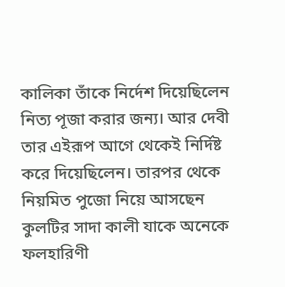কালিকা তাঁকে নির্দেশ দিয়েছিলেন নিত্য পূজা করার জন্য। আর দেবী তার এইরূপ আগে থেকেই নির্দিষ্ট করে দিয়েছিলেন। তারপর থেকে নিয়মিত পুজো নিয়ে আসছেন কুলটির সাদা কালী যাকে অনেকে ফলহারিণী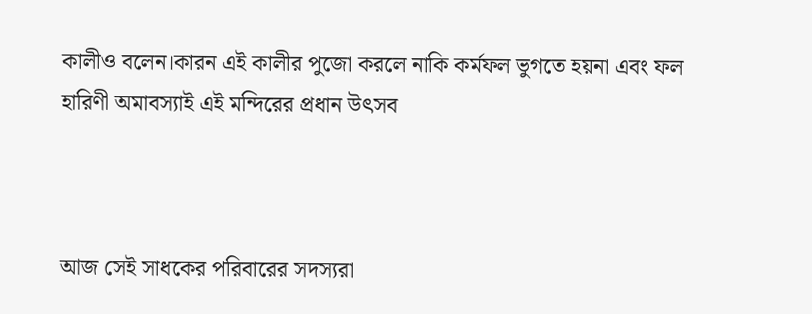কালীও বলেন।কারন এই কালীর পুজো করলে নাকি কর্মফল ভুগতে হয়না এবং ফল হারিণী অমাবস্যাই এই মন্দিরের প্রধান উৎসব



আজ সেই সাধকের পরিবারের সদস্যরা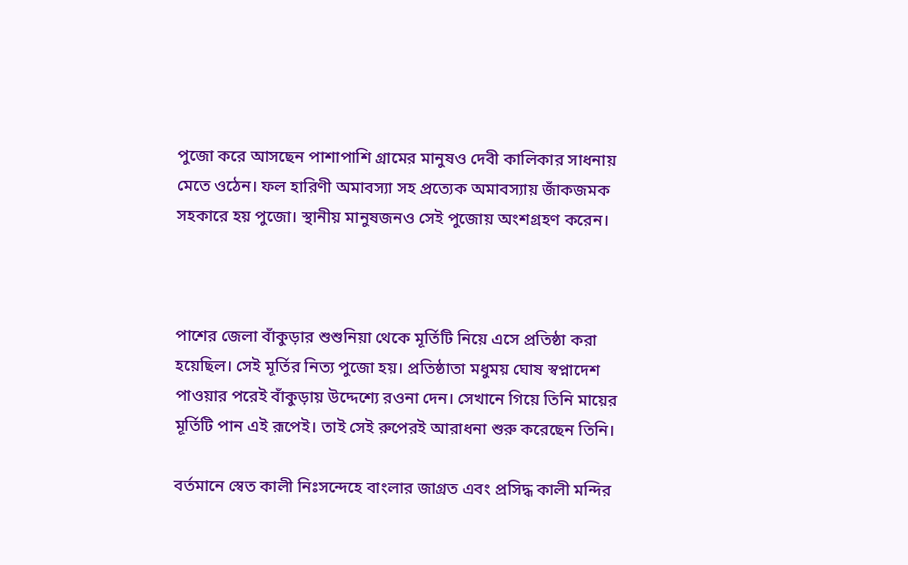পুজো করে আসছেন পাশাপাশি গ্রামের মানুষও দেবী কালিকার সাধনায় মেতে ওঠেন। ফল হারিণী অমাবস্যা সহ প্রত্যেক অমাবস্যায় জাঁকজমক সহকারে হয় পুজো। স্থানীয় মানুষজনও সেই পুজোয় অংশগ্রহণ করেন।



পাশের জেলা বাঁকুড়ার শুশুনিয়া থেকে মূর্তিটি নিয়ে এসে প্রতিষ্ঠা করা হয়েছিল। সেই মূর্তির নিত্য পুজো হয়। প্রতিষ্ঠাতা মধুময় ঘোষ স্বপ্নাদেশ পাওয়ার পরেই বাঁকুড়ায় উদ্দেশ্যে রওনা দেন। সেখানে গিয়ে তিনি মায়ের মূর্তিটি পান এই রূপেই। তাই সেই রুপেরই আরাধনা শুরু করেছেন তিনি।

বর্তমানে স্বেত কালী নিঃসন্দেহে বাংলার জাগ্রত এবং প্রসিদ্ধ কালী মন্দির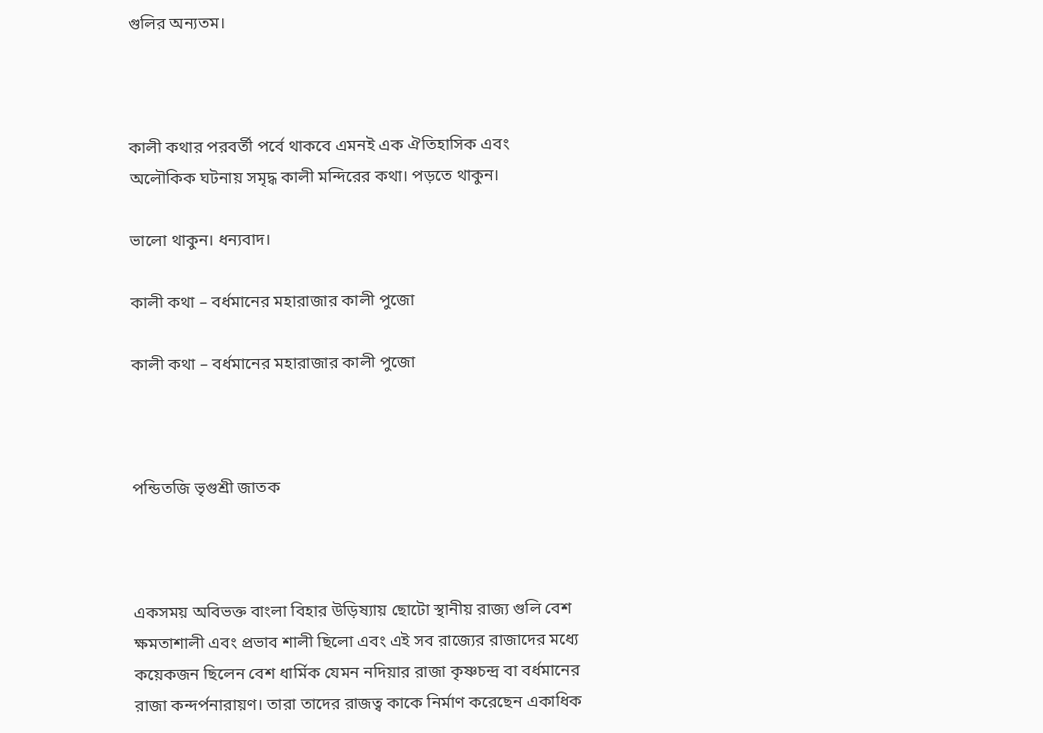গুলির অন্যতম।



কালী কথার পরবর্তী পর্বে থাকবে এমনই এক ঐতিহাসিক এবং অলৌকিক ঘটনায় সমৃদ্ধ কালী মন্দিরের কথা। পড়তে থাকুন।

ভালো থাকুন। ধন্যবাদ।

কালী কথা – বর্ধমানের মহারাজার কালী পুজো

কালী কথা – বর্ধমানের মহারাজার কালী পুজো



পন্ডিতজি ভৃগুশ্রী জাতক



একসময় অবিভক্ত বাংলা বিহার উড়িষ্যায় ছোটো স্থানীয় রাজ্য গুলি বেশ ক্ষমতাশালী এবং প্রভাব শালী ছিলো এবং এই সব রাজ্যের রাজাদের মধ্যে কয়েকজন ছিলেন বেশ ধার্মিক যেমন নদিয়ার রাজা কৃষ্ণচন্দ্র বা বর্ধমানের রাজা কন্দর্পনারায়ণ। তারা তাদের রাজত্ব কাকে নির্মাণ করেছেন একাধিক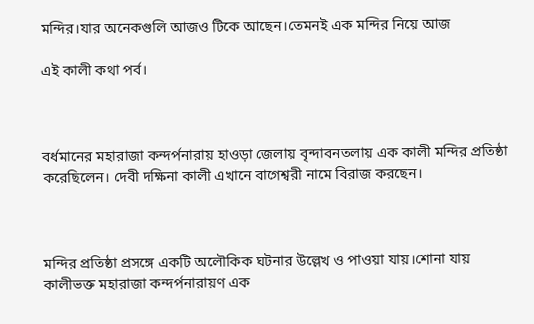মন্দির।যার অনেকগুলি আজও টিকে আছেন।তেমনই এক মন্দির নিয়ে আজ

এই কালী কথা পর্ব।



বর্ধমানের মহারাজা কন্দর্পনারায় হাওড়া জেলায় বৃন্দাবনতলায় এক কালী মন্দির প্রতিষ্ঠা করেছিলেন। দেবী দক্ষিনা কালী এখানে বাগেশ্বরী নামে বিরাজ করছেন।



মন্দির প্রতিষ্ঠা প্রসঙ্গে একটি অলৌকিক ঘটনার উল্লেখ ও পাওয়া যায়।শোনা যায় কালীভক্ত মহারাজা কন্দর্পনারায়ণ এক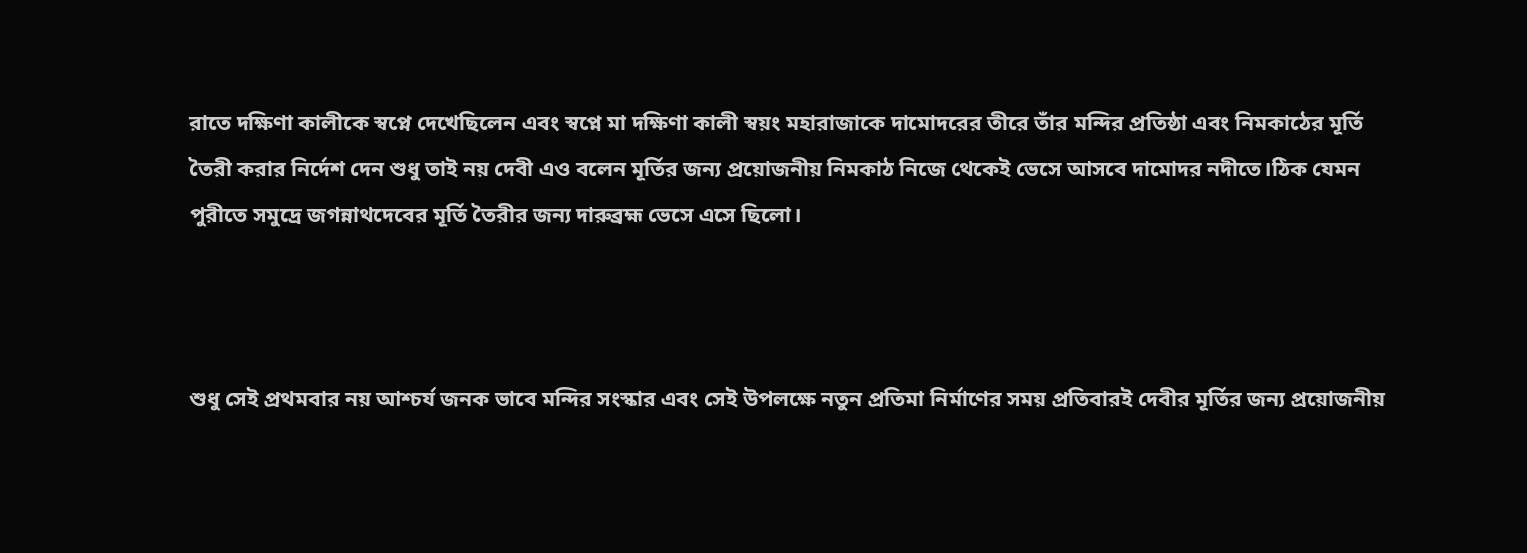রাতে দক্ষিণা কালীকে স্বপ্নে দেখেছিলেন এবং স্বপ্নে মা দক্ষিণা কালী স্বয়ং মহারাজাকে দামোদরের তীরে তাঁর মন্দির প্রতিষ্ঠা এবং নিমকাঠের মূর্তি তৈরী করার নির্দেশ দেন শুধু তাই নয় দেবী এও বলেন মূর্তির জন্য প্রয়োজনীয় নিমকাঠ নিজে থেকেই ভেসে আসবে দামোদর নদীতে।ঠিক যেমন পুরীতে সমুদ্রে জগন্নাথদেবের মূর্তি তৈরীর জন্য দারুব্রহ্ম ভেসে এসে ছিলো।



শুধু সেই প্রথমবার নয় আশ্চর্য জনক ভাবে মন্দির সংস্কার এবং সেই উপলক্ষে নতুন প্রতিমা নির্মাণের সময় প্রতিবারই দেবীর মূর্তির জন্য প্রয়োজনীয়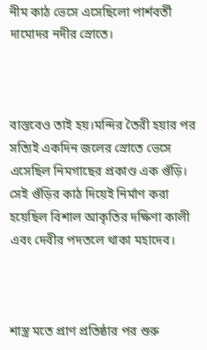নীম কাঠ ভেসে এসেছিলো পার্শবর্তী দামোদর নদীর স্রোতে।



বাস্তবেও তাই হয়।মন্দির তৈরী হয়ার পর সত্যিই একদিন জলের স্রোতে ভেসে এসেছিল নিমগাছের প্রকাণ্ড এক গুঁড়ি। সেই গুঁড়ির কাঠ দিয়েই নির্মাণ করা হয়েছিল বিশাল আকৃতির দক্ষিণা কালী এবং দেবীর পদতলে থাকা মহাদেব।



শাস্ত্র মতে প্রাণ প্রতিষ্ঠার পর শুরু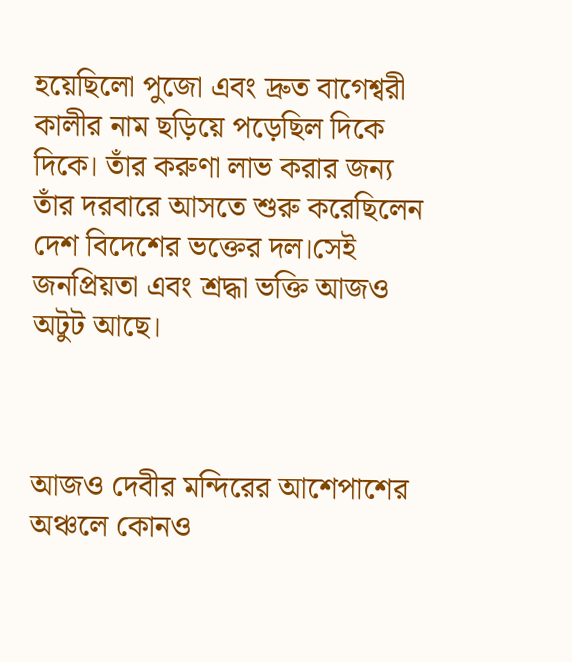হয়েছিলো পুজো এবং দ্রুত বাগেশ্বরী কালীর নাম ছড়িয়ে পড়েছিল দিকে দিকে। তাঁর করুণা লাভ করার জন্য তাঁর দরবারে আসতে শুরু করেছিলেন দেশ বিদেশের ভক্তের দল।সেই জনপ্রিয়তা এবং শ্রদ্ধা ভক্তি আজও অটুট আছে।



আজও দেবীর মন্দিরের আশেপাশের অঞ্চলে কোনও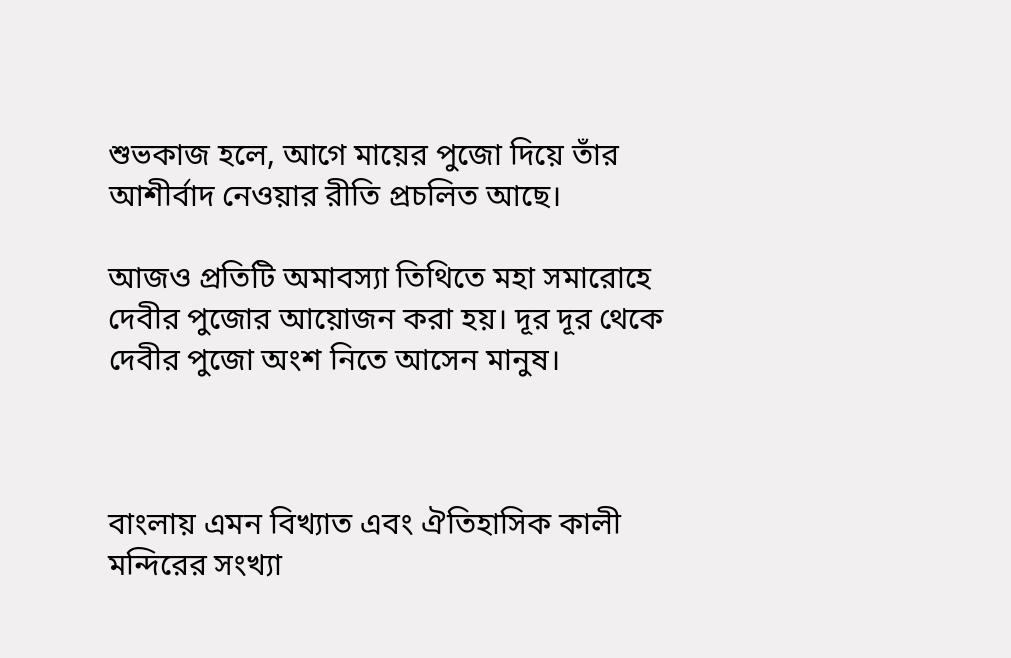শুভকাজ হলে, আগে মায়ের পুজো দিয়ে তাঁর আশীর্বাদ নেওয়ার রীতি প্রচলিত আছে।

আজও প্রতিটি অমাবস্যা তিথিতে মহা সমারোহে দেবীর পুজোর আয়োজন করা হয়। দূর দূর থেকে দেবীর পুজো অংশ নিতে আসেন মানুষ।



বাংলায় এমন বিখ্যাত এবং ঐতিহাসিক কালী মন্দিরের সংখ্যা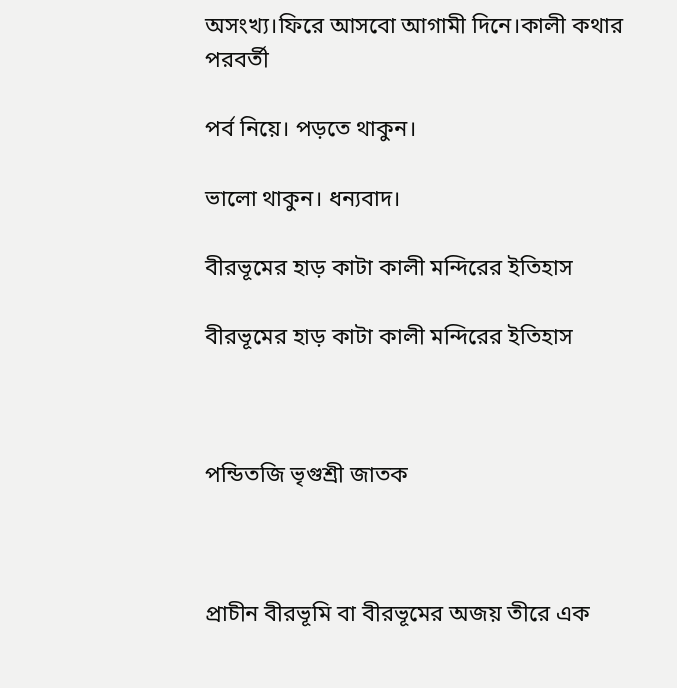অসংখ্য।ফিরে আসবো আগামী দিনে।কালী কথার পরবর্তী

পর্ব নিয়ে। পড়তে থাকুন।

ভালো থাকুন। ধন্যবাদ।

বীরভূমের হাড় কাটা কালী মন্দিরের ইতিহাস

বীরভূমের হাড় কাটা কালী মন্দিরের ইতিহাস



পন্ডিতজি ভৃগুশ্রী জাতক



প্রাচীন বীরভূমি বা বীরভূমের অজয় তীরে এক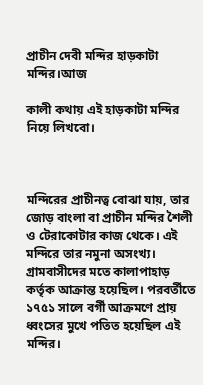প্রাচীন দেবী মন্দির হাড়কাটা মন্দির।আজ

কালী কথায় এই হাড়কাটা মন্দির নিয়ে লিখবো।



মন্দিরের প্রাচীনত্ব বোঝা যায়, তার জোড় বাংলা বা প্রাচীন মন্দির শৈলী ও টেরাকোটার কাজ থেকে। এই মন্দিরে তার নমুনা অসংখ্য। গ্রামবাসীদের মতে কালাপাহাড় কর্তৃক আক্রান্ত হয়েছিল। পরবর্তীতে ১৭৫১ সালে বর্গী আক্রমণে প্রায় ধ্বংসের মুখে পতিত হয়েছিল এই মন্দির।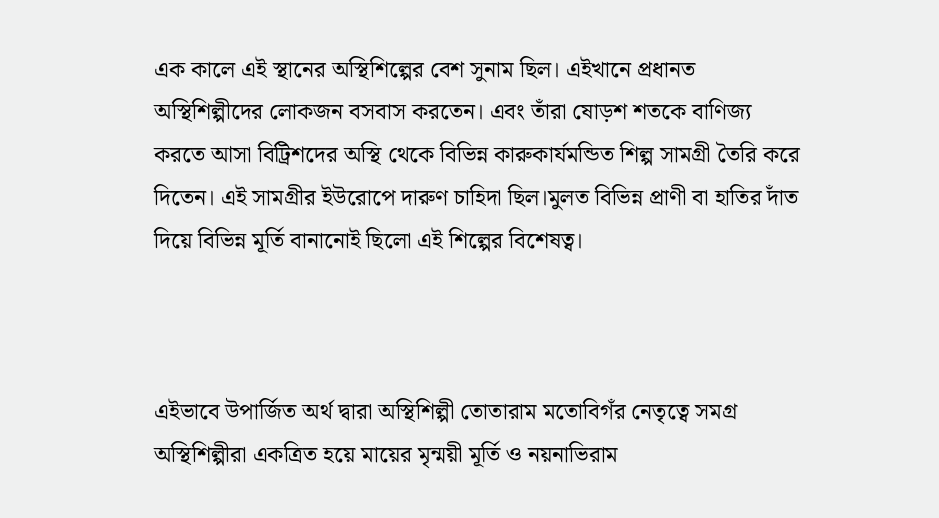এক কালে এই স্থানের অস্থিশিল্পের বেশ সুনাম ছিল। এইখানে প্রধানত অস্থিশিল্পীদের লোকজন বসবাস করতেন। এবং তাঁরা ষোড়শ শতকে বাণিজ্য করতে আসা বিট্রিশদের অস্থি থেকে বিভিন্ন কারুকার্যমন্ডিত শিল্প সামগ্রী তৈরি করে দিতেন। এই সামগ্রীর ইউরোপে দারুণ চাহিদা ছিল।মুলত বিভিন্ন প্রাণী বা হাতির দাঁত দিয়ে বিভিন্ন মূর্তি বানানোই ছিলো এই শিল্পের বিশেষত্ব।



এইভাবে উপার্জিত অর্থ দ্বারা অস্থিশিল্পী তোতারাম মতোবিগঁর নেতৃত্বে সমগ্র অস্থিশিল্পীরা একত্রিত হয়ে মায়ের মৃন্ময়ী মূর্তি ও নয়নাভিরাম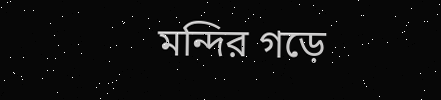মন্দির গড়ে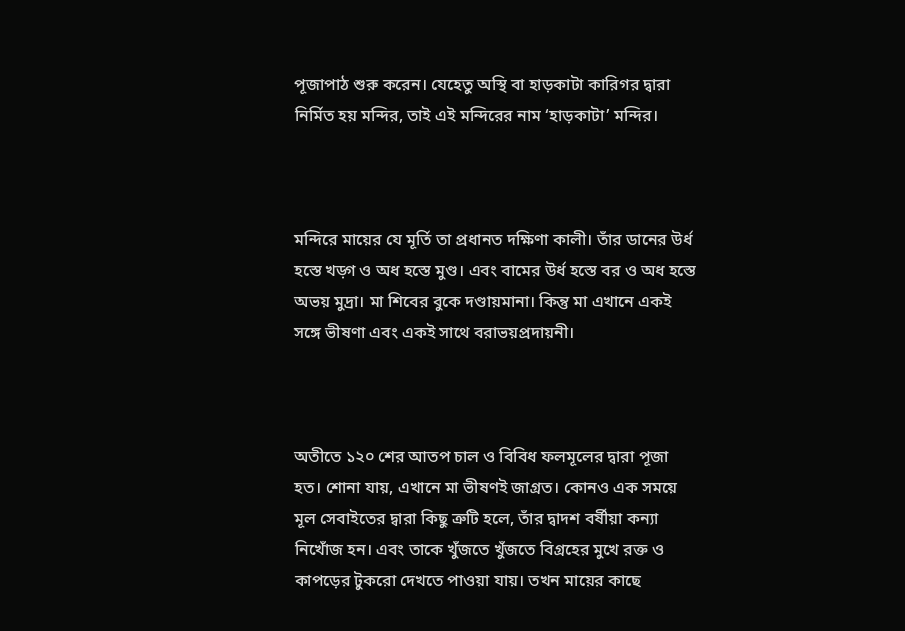পূজাপাঠ শুরু করেন। যেহেতু অস্থি বা হাড়কাটা কারিগর দ্বারা নির্মিত হয় মন্দির, তাই এই মন্দিরের নাম ‘হাড়কাটা’ মন্দির।



মন্দিরে মায়ের যে মূর্তি তা প্রধানত দক্ষিণা কালী। তাঁর ডানের উর্ধ হস্তে খড়্গ ও অধ হস্তে মুণ্ড। এবং বামের উর্ধ হস্তে বর ও অধ হস্তে অভয় মুদ্রা। মা শিবের বুকে দণ্ডায়মানা। কিন্তু মা এখানে একই সঙ্গে ভীষণা এবং একই সাথে বরাভয়প্রদায়নী।



অতীতে ১২০ শের আতপ চাল ও বিবিধ ফলমূলের দ্বারা পূজা হত। শোনা যায়, এখানে মা ভীষণই জাগ্রত। কোনও এক সময়ে মূল সেবাইতের দ্বারা কিছু ত্রুটি হলে, তাঁর দ্বাদশ বর্ষীয়া কন্যা নিখোঁজ হন। এবং তাকে খুঁজতে খুঁজতে বিগ্রহের মুখে রক্ত ও কাপড়ের টুকরো দেখতে পাওয়া যায়। তখন মায়ের কাছে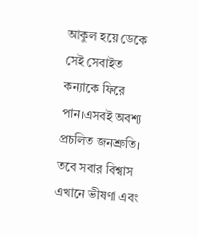আকুল হয়ে ডেকে সেই সেবাইত কন্যাকে ফিরে পান।এসবই অবশ্য প্রচলিত জনশ্রুতি। তবে সবার বিশ্বাস এখানে ভীষণা এবং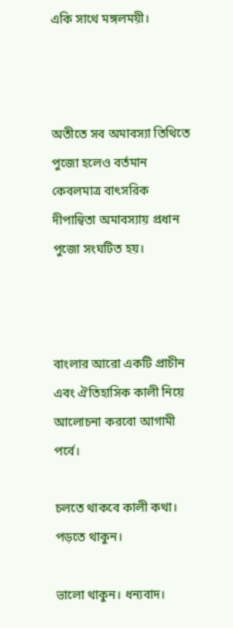একি সাথে মঙ্গলময়ী।



অতীতে সব অমাবস্যা তিথিতে পুজো হলেও বর্তমান কেবলমাত্র বাৎসরিক দীপান্বিতা অমাবস্যায় প্রধান পুজো সংঘটিত হয়।



বাংলার আরো একটি প্রাচীন এবং ঐতিহাসিক কালী নিয়ে আলোচনা করবো আগামী পর্বে।

চলতে থাকবে কালী কথা। পড়তে থাকুন।

ভালো থাকুন। ধন্যবাদ।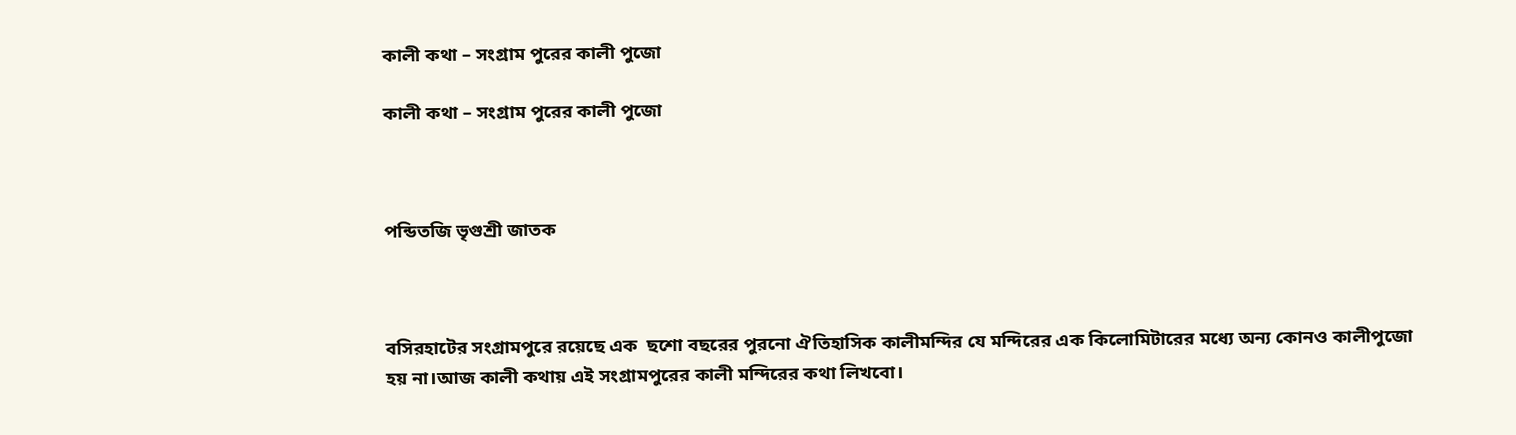কালী কথা – সংগ্রাম পুরের কালী পুজো

কালী কথা – সংগ্রাম পুরের কালী পুজো



পন্ডিতজি ভৃগুশ্রী জাতক



বসিরহাটের সংগ্রামপুরে রয়েছে এক  ছশো বছরের পুরনো ঐতিহাসিক কালীমন্দির যে মন্দিরের এক কিলোমিটারের মধ্যে অন্য কোনও কালীপুজো হয় না।আজ কালী কথায় এই সংগ্রামপুরের কালী মন্দিরের কথা লিখবো।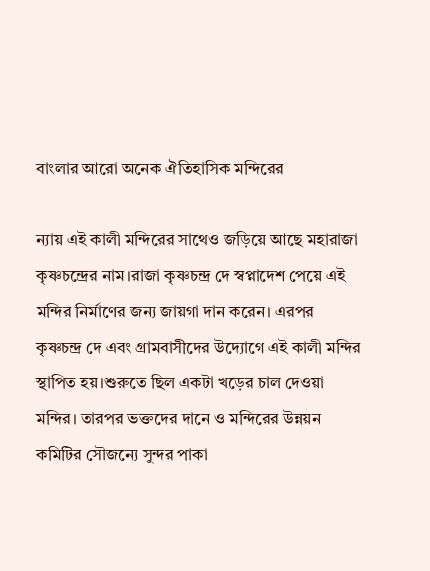বাংলার আরো অনেক ঐতিহাসিক মন্দিরের

ন্যায় এই কালী মন্দিরের সাথেও জড়িয়ে আছে মহারাজা কৃষ্ণচন্দ্রের নাম।রাজা কৃষ্ণচন্দ্র দে স্বপ্নাদেশ পেয়ে এই মন্দির নির্মাণের জন্য জায়গা দান করেন। এরপর কৃষ্ণচন্দ্র দে এবং গ্রামবাসীদের উদ্যোগে এই কালী মন্দির স্থাপিত হয়।শুরুতে ছিল একটা খড়ের চাল দেওয়া মন্দির। তারপর ভক্তদের দানে ও মন্দিরের উন্নয়ন কমিটির সৌজন্যে সুন্দর পাকা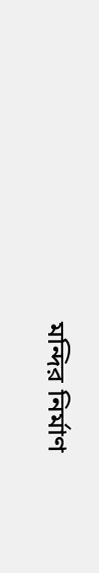মন্দির নির্মাণ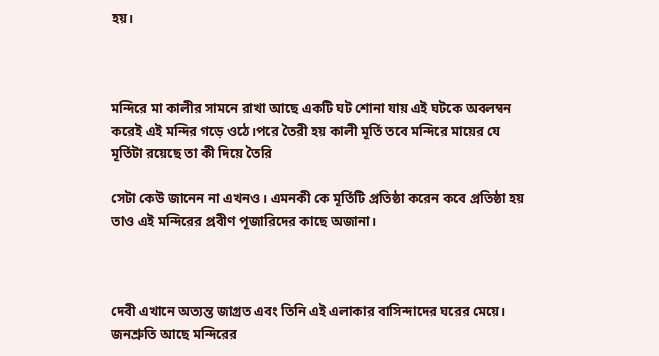হয়।



মন্দিরে মা কালীর সামনে রাখা আছে একটি ঘট শোনা যায় এই ঘটকে অবলম্বন করেই এই মন্দির গড়ে ওঠে।পরে তৈরী হয় কালী মূর্তি তবে মন্দিরে মায়ের যে মূর্তিটা রয়েছে তা কী দিয়ে তৈরি

সেটা কেউ জানেন না এখনও। এমনকী কে মূর্তিটি প্রতিষ্ঠা করেন কবে প্রতিষ্ঠা হয় তাও এই মন্দিরের প্রবীণ পূজারিদের কাছে অজানা।



দেবী এখানে অত্যন্ত জাগ্রত এবং তিনি এই এলাকার বাসিন্দাদের ঘরের মেয়ে। জনশ্রুতি আছে মন্দিরের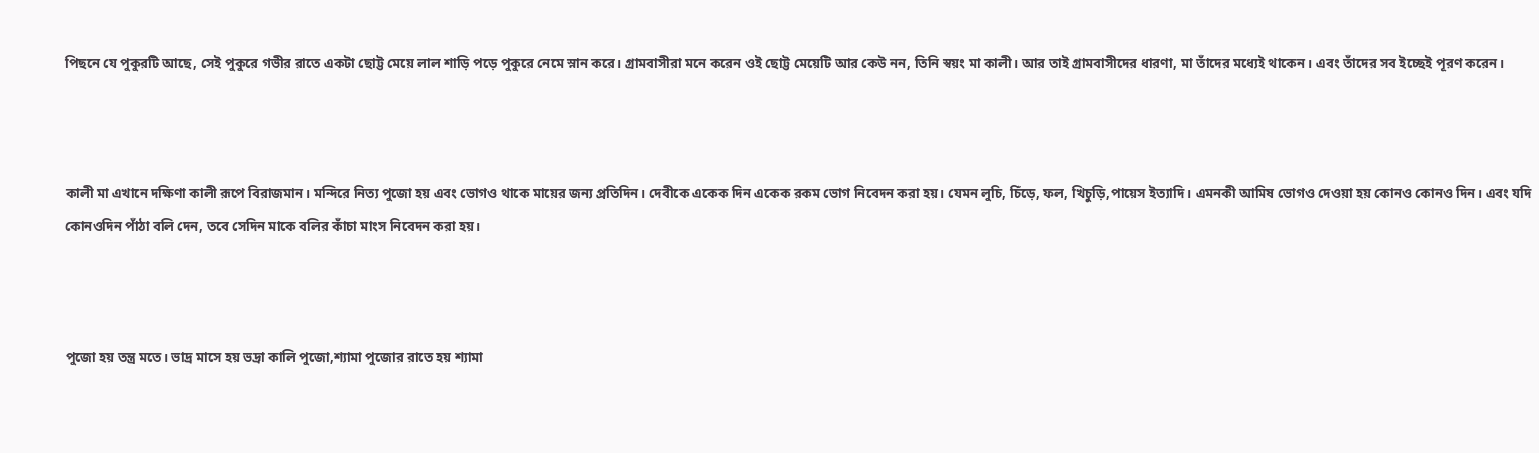পিছনে যে পুকুরটি আছে, সেই পুকুরে গভীর রাতে একটা ছোট্ট মেয়ে লাল শাড়ি পড়ে পুকুরে নেমে স্নান করে। গ্রামবাসীরা মনে করেন ওই ছোট্ট মেয়েটি আর কেউ নন, তিনি স্বয়ং মা কালী। আর তাই গ্রামবাসীদের ধারণা, মা তাঁদের মধ্যেই থাকেন। এবং তাঁদের সব ইচ্ছেই পূরণ করেন।



কালী মা এখানে দক্ষিণা কালী রূপে বিরাজমান। মন্দিরে নিত্য পুজো হয় এবং ভোগও থাকে মায়ের জন্য প্রতিদিন। দেবীকে একেক দিন একেক রকম ভোগ নিবেদন করা হয়। যেমন লুচি, চিঁড়ে, ফল, খিচুড়ি,পায়েস ইত্যাদি। এমনকী আমিষ ভোগও দেওয়া হয় কোনও কোনও দিন। এবং যদি কোনওদিন পাঁঠা বলি দেন, তবে সেদিন মাকে বলির কাঁচা মাংস নিবেদন করা হয়।



পুজো হয় তন্ত্র মতে। ভাদ্র মাসে হয় ভদ্রা কালি পুজো,শ্যামা পুজোর রাতে হয় শ্যামা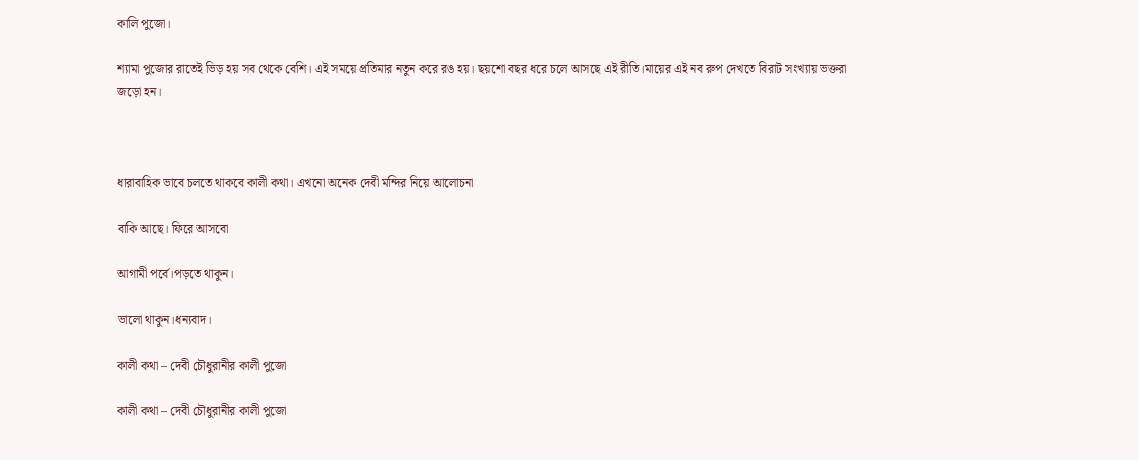কালি পুজো।

শ্যামা পুজোর রাতেই ভিড় হয় সব থেকে বেশি। এই সময়ে প্রতিমার নতুন করে রঙ হয়। ছয়শো বছর ধরে চলে আসছে এই রীতি।মায়ের এই নব রুপ দেখতে বিরাট সংখ্যায় ভক্তরা জড়ো হন।



ধারাবাহিক ভাবে চলতে থাকবে কালী কথা। এখনো অনেক দেবী মন্দির নিয়ে আলোচনা

বাকি আছে। ফিরে আসবো

আগামী পর্বে।পড়তে থাকুন।

ভালো থাকুন।ধন্যবাদ।

কালী কথা – দেবী চৌধুরানীর কালী পুজো

কালী কথা – দেবী চৌধুরানীর কালী পুজো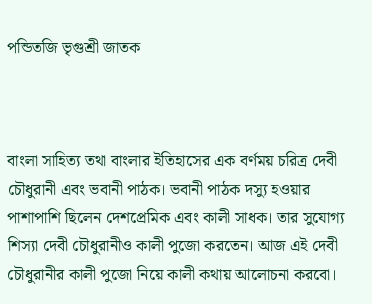পন্ডিতজি ভৃগুশ্রী জাতক



বাংলা সাহিত্য তথা বাংলার ইতিহাসের এক বর্ণময় চরিত্র দেবী চৌধুরানী এবং ভবানী পাঠক। ভবানী পাঠক দস্যু হওয়ার পাশাপাশি ছিলেন দেশপ্রেমিক এবং কালী সাধক। তার সুযোগ্য শিস্যা দেবী চৌধুরানীও কালী পুজো করতেন। আজ এই দেবী চৌধুরানীর কালী পুজো নিয়ে কালী কথায় আলোচনা করবো।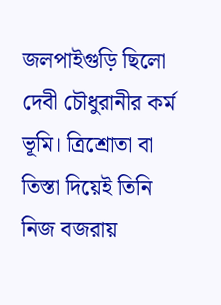জলপাইগুড়ি ছিলো দেবী চৌধুরানীর কর্ম ভূমি। ত্রিশ্রোতা বা তিস্তা দিয়েই তিনি নিজ বজরায়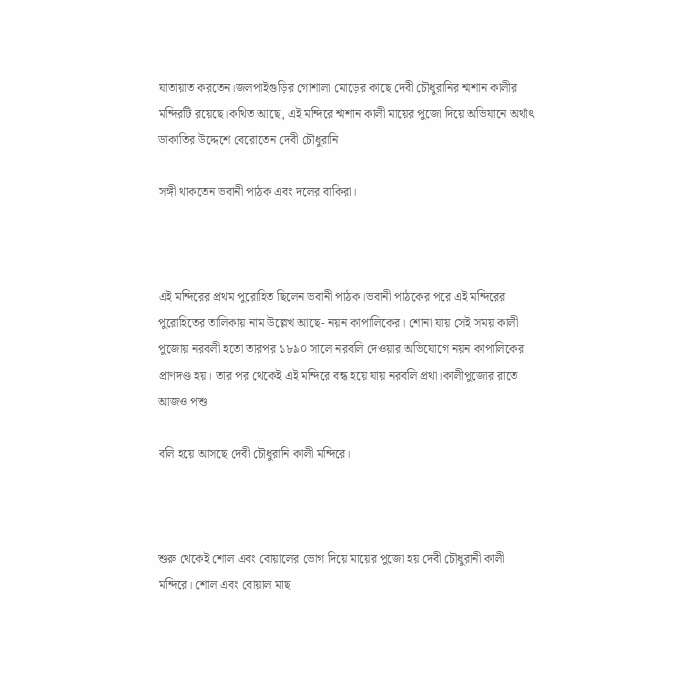যাতায়াত করতেন।জলপাইগুড়ির গোশালা মোড়ের কাছে দেবী চৌধুরানির শ্মশান কালীর মন্দিরটি রয়েছে।কথিত আছে, এই মন্দিরে শ্মশান কালী মায়ের পুজো দিয়ে অভিযানে অর্থাৎ ডাকাতির উদ্দেশে বেরোতেন দেবী চৌধুরানি

সঙ্গী থাকতেন ভবানী পাঠক এবং দলের বাকিরা।



এই মন্দিরের প্রথম পুরোহিত ছিলেন ভবানী পাঠক।ভবানী পাঠকের পরে এই মন্দিরের পুরোহিতের তালিকায় নাম উল্লেখ আছে- নয়ন কাপালিকের। শোনা যায় সেই সময় কালী পুজোয় নরবলী হতো তারপর ১৮৯০ সালে নরবলি দেওয়ার অভিযোগে নয়ন কাপালিকের প্রাণদণ্ড হয়। তার পর থেকেই এই মন্দিরে বন্ধ হয়ে যায় নরবলি প্রথা।কালীপুজোর রাতে আজও পশু

বলি হয়ে আসছে দেবী চৌধুরানি কালী মন্দিরে।



শুরু থেকেই শোল এবং বোয়ালের ভোগ দিয়ে মায়ের পুজো হয় দেবী চৌধুরানী কালী মন্দিরে। শোল এবং বোয়াল মাছ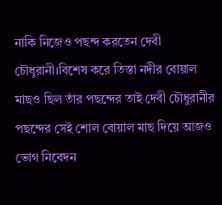নাকি নিজেও পছন্দ করতেন দেবী চৌধুরানী।বিশেষ করে তিস্তা নদীর বোয়াল মাছও ছিল তাঁর পছন্দের তাই দেবী চৌধুরানীর পছন্দের সেই শোল বোয়াল মাছ দিয়ে আজও ভোগ নিবেদন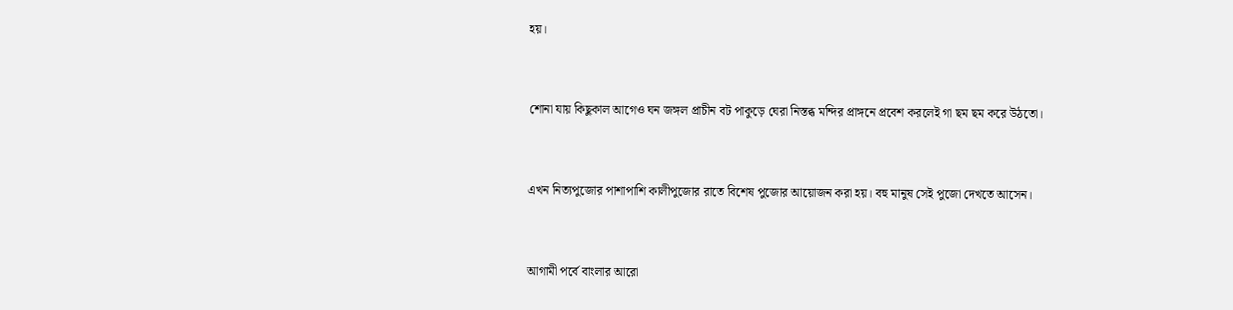হয়।



শোনা যায় কিছুকাল আগেও ঘন জঙ্গল প্রাচীন বট পাকুড়ে ঘেরা নিস্তব্ধ মন্দির প্রাঙ্গনে প্রবেশ করলেই গা ছম ছম করে উঠতো।



এখন নিত্যপুজোর পাশাপাশি কালীপুজোর রাতে বিশেষ পুজোর আয়োজন করা হয়। বহু মানুষ সেই পুজো দেখতে আসেন।



আগামী পর্বে বাংলার আরো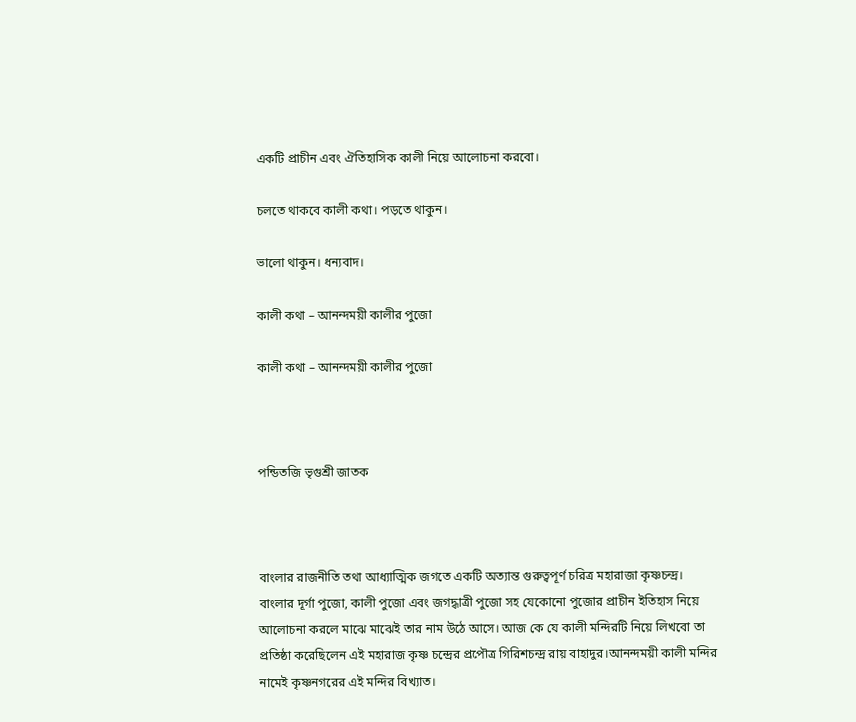একটি প্রাচীন এবং ঐতিহাসিক কালী নিয়ে আলোচনা করবো।

চলতে থাকবে কালী কথা। পড়তে থাকুন।

ভালো থাকুন। ধন্যবাদ।

কালী কথা – আনন্দময়ী কালীর পুজো

কালী কথা – আনন্দময়ী কালীর পুজো



পন্ডিতজি ভৃগুশ্রী জাতক



বাংলার রাজনীতি তথা আধ্যাত্মিক জগতে একটি অত্যান্ত গুরুত্বপূর্ণ চরিত্র মহারাজা কৃষ্ণচন্দ্র। বাংলার দূর্গা পুজো, কালী পুজো এবং জগদ্ধাত্রী পুজো সহ যেকোনো পুজোর প্রাচীন ইতিহাস নিয়ে আলোচনা করলে মাঝে মাঝেই তার নাম উঠে আসে। আজ কে যে কালী মন্দিরটি নিয়ে লিখবো তা প্রতিষ্ঠা করেছিলেন এই মহারাজ কৃষ্ণ চন্দ্রের প্রপৌত্র গিরিশচন্দ্র রায় বাহাদুর।আনন্দময়ী কালী মন্দির নামেই কৃষ্ণনগরের এই মন্দির বিখ্যাত।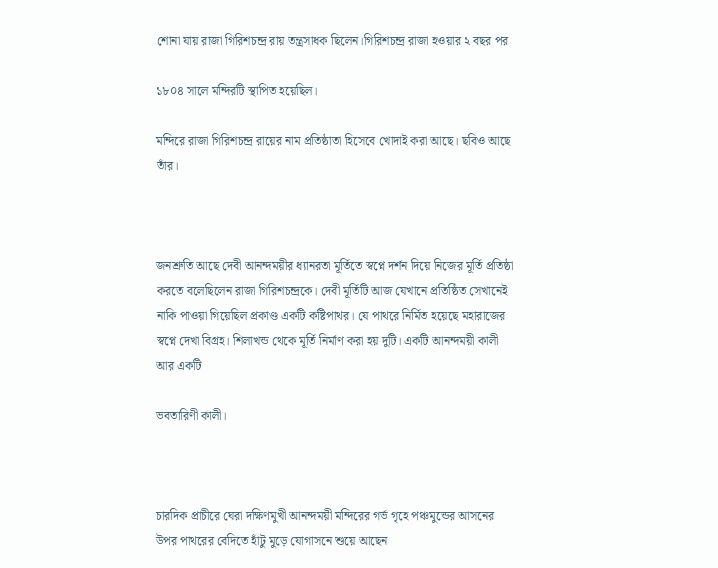শোনা যায় রাজা গিরিশচন্দ্র রায় তন্ত্রসাধক ছিলেন।গিরিশচন্দ্র রাজা হওয়ার ২ বছর পর

১৮০৪ সালে মন্দিরটি স্থাপিত হয়েছিল।

মন্দিরে রাজা গিরিশচন্দ্র রায়ের নাম প্রতিষ্ঠাতা হিসেবে খোদাই করা আছে। ছবিও আছে তাঁর।



জনশ্রুতি আছে দেবী আনন্দময়ীর ধ্যানরতা মূর্তিতে স্বপ্নে দর্শন দিয়ে নিজের মূর্তি প্রতিষ্ঠা করতে বলেছিলেন রাজা গিরিশচন্দ্রকে। দেবী মূর্তিটি আজ যেখানে প্রতিষ্ঠিত সেখানেই নাকি পাওয়া গিয়েছিল প্রকাণ্ড একটি কষ্টিপাথর। যে পাথরে নির্মিত হয়েছে মহারাজের স্বপ্নে দেখা বিগ্রহ। শিলাখন্ড থেকে মূর্তি নির্মাণ করা হয় দুটি। একটি আনন্দময়ী কালী আর একটি

ভবতারিণী কালী।



চারদিক প্রাচীরে ঘেরা দক্ষিণমুখী আনন্দময়ী মন্দিরের গর্ভ গৃহে পঞ্চমুন্ডের আসনের উপর পাথরের বেদিতে হাঁটু মুড়ে যোগাসনে শুয়ে আছেন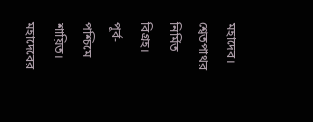মহাদেব। শ্বেতপাথর নির্মিত বিগ্রহ। পূর্ব-পশ্চিমে শায়িত। মহাদেবের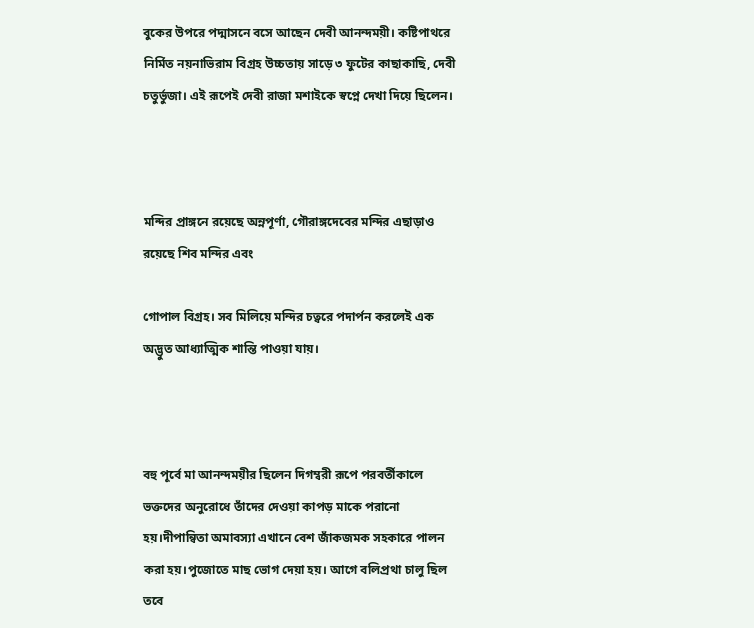বুকের উপরে পদ্মাসনে বসে আছেন দেবী আনন্দময়ী। কষ্টিপাথরে নির্মিত নয়নাভিরাম বিগ্রহ উচ্চতায় সাড়ে ৩ ফুটের কাছাকাছি, দেবী চতুর্ভুজা। এই রূপেই দেবী রাজা মশাইকে স্বপ্নে দেখা দিয়ে ছিলেন।



মন্দির প্রাঙ্গনে রয়েছে অন্নপূর্ণা, গৌরাঙ্গদেবের মন্দির এছাড়াও রয়েছে শিব মন্দির এবং

গোপাল বিগ্রহ। সব মিলিয়ে মন্দির চত্বরে পদার্পন করলেই এক অদ্ভুত আধ্যাত্মিক শান্তি পাওয়া যায়।



বহু পূর্বে মা আনন্দময়ীর ছিলেন দিগম্বরী রূপে পরবর্তীকালে ভক্তদের অনুরোধে তাঁদের দেওয়া কাপড় মাকে পরানো হয়।দীপান্বিতা অমাবস্যা এখানে বেশ জাঁকজমক সহকারে পালন করা হয়।পুজোতে মাছ ভোগ দেয়া হয়। আগে বলিপ্রথা চালু ছিল তবে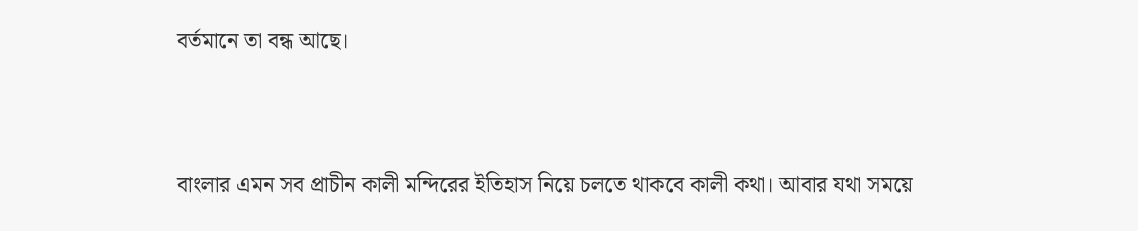বর্তমানে তা বন্ধ আছে।



বাংলার এমন সব প্রাচীন কালী মন্দিরের ইতিহাস নিয়ে চলতে থাকবে কালী কথা। আবার যথা সময়ে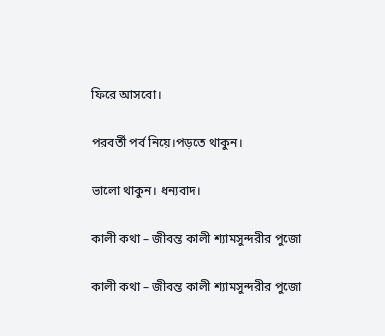ফিরে আসবো।

পরবর্তী পর্ব নিয়ে।পড়তে থাকুন।

ভালো থাকুন। ধন্যবাদ।

কালী কথা – জীবন্ত কালী শ্যামসুন্দরীর পুজো

কালী কথা – জীবন্ত কালী শ্যামসুন্দরীর পুজো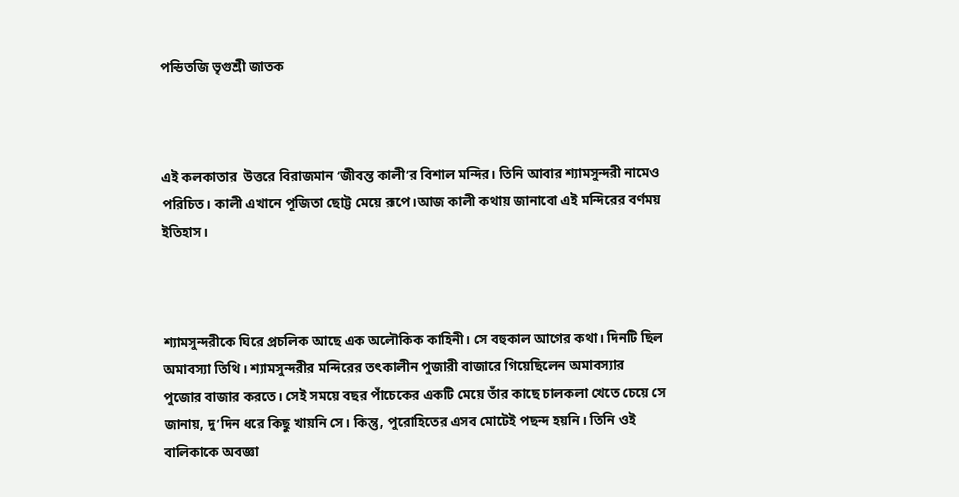পন্ডিতজি ভৃগুশ্রী জাতক



এই কলকাতার  উত্তরে বিরাজমান ‘জীবন্ত কালী’র বিশাল মন্দির। তিনি আবার শ্যামসুন্দরী নামেও পরিচিত। কালী এখানে পূজিতা ছোট্ট মেয়ে রূপে।আজ কালী কথায় জানাবো এই মন্দিরের বর্ণময় ইতিহাস।



শ্যামসুন্দরীকে ঘিরে প্রচলিক আছে এক অলৌকিক কাহিনী। সে বহুকাল আগের কথা। দিনটি ছিল অমাবস্যা তিথি। শ্যামসুন্দরীর মন্দিরের তৎকালীন পুজারী বাজারে গিয়েছিলেন অমাবস্যার পুজোর বাজার করতে। সেই সময়ে বছর পাঁচেকের একটি মেয়ে তাঁর কাছে চালকলা খেতে চেয়ে সে জানায়, দু’দিন ধরে কিছু খায়নি সে। কিন্তু, পুরোহিতের এসব মোটেই পছন্দ হয়নি। তিনি ওই বালিকাকে অবজ্ঞা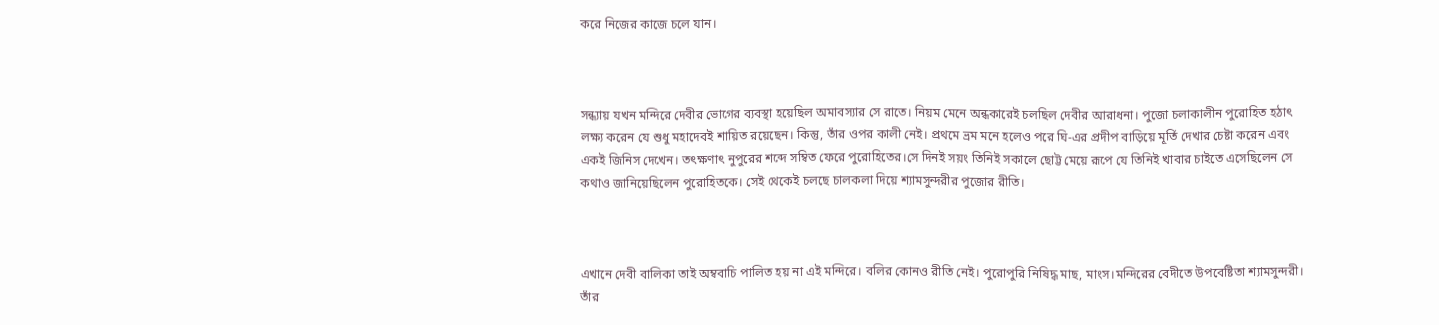করে নিজের কাজে চলে যান।



সন্ধ্যায় যখন মন্দিরে দেবীর ভোগের ব্যবস্থা হয়েছিল অমাবস্যার সে রাতে। নিয়ম মেনে অন্ধকারেই চলছিল দেবীর আরাধনা। পুজো চলাকালীন পুরোহিত হঠাৎ লক্ষ্য করেন যে শুধু মহাদেবই শায়িত রয়েছেন। কিন্তু, তাঁর ওপর কালী নেই। প্রথমে ভ্রম মনে হলেও পরে ঘি-এর প্রদীপ বাড়িয়ে মূর্তি দেখার চেষ্টা করেন এবং একই জিনিস দেখেন। তৎক্ষণাৎ নুপুরের শব্দে সম্বিত ফেরে পুরোহিতের।সে দিনই সয়ং তিনিই সকালে ছোট্ট মেয়ে রূপে যে তিনিই খাবার চাইতে এসেছিলেন সে কথাও জানিয়েছিলেন পুরোহিতকে। সেই থেকেই চলছে চালকলা দিয়ে শ্যামসুন্দরীর পুজোর রীতি।



এখানে দেবী বালিকা তাই অম্ববাচি পালিত হয় না এই মন্দিরে। বলির কোনও রীতি নেই। পুরোপুরি নিষিদ্ধ মাছ, মাংস।মন্দিরের বেদীতে উপবেষ্টিতা শ্যামসুন্দরী। তাঁর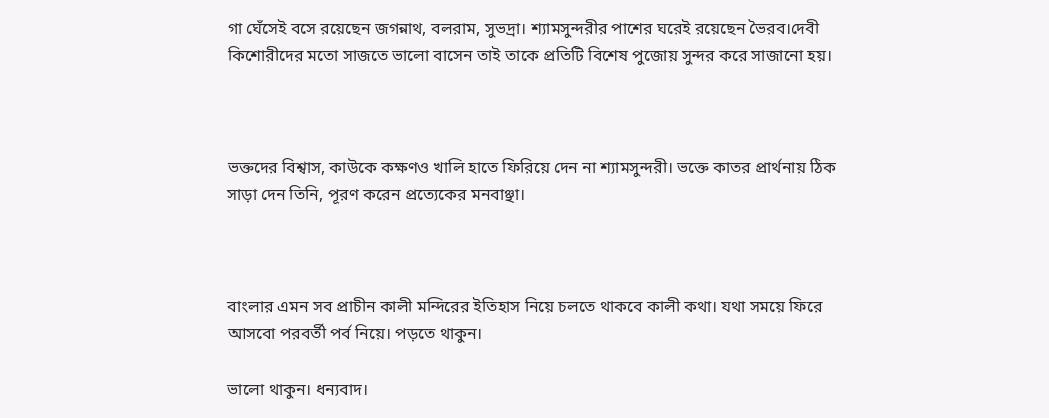গা ঘেঁসেই বসে রয়েছেন জগন্নাথ, বলরাম, সুভদ্রা। শ্যামসুন্দরীর পাশের ঘরেই রয়েছেন ভৈরব।দেবী কিশোরীদের মতো সাজতে ভালো বাসেন তাই তাকে প্রতিটি বিশেষ পুজোয় সুন্দর করে সাজানো হয়।



ভক্তদের বিশ্বাস, কাউকে কক্ষণও খালি হাতে ফিরিয়ে দেন না শ্যামসুন্দরী। ভক্তে কাতর প্রার্থনায় ঠিক সাড়া দেন তিনি, পূরণ করেন প্রত্যেকের মনবাঞ্ছা।



বাংলার এমন সব প্রাচীন কালী মন্দিরের ইতিহাস নিয়ে চলতে থাকবে কালী কথা। যথা সময়ে ফিরে আসবো পরবর্তী পর্ব নিয়ে। পড়তে থাকুন।

ভালো থাকুন। ধন্যবাদ।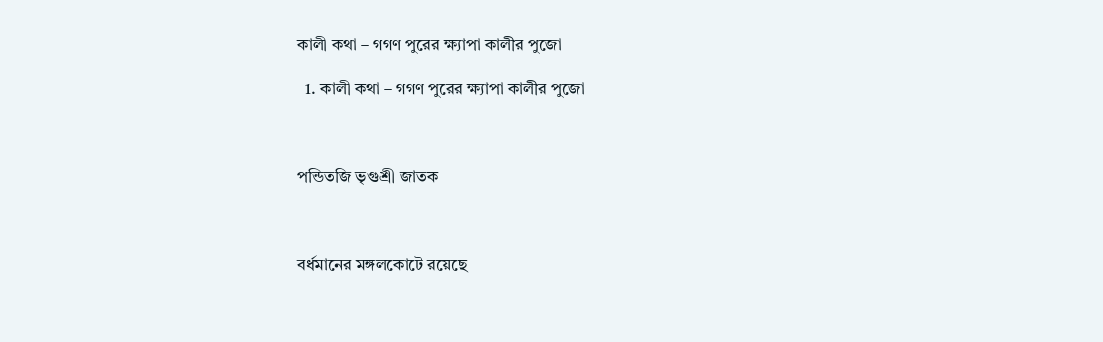কালী কথা – গগণ পুরের ক্ষ্যাপা কালীর পুজো

  1. কালী কথা – গগণ পুরের ক্ষ্যাপা কালীর পুজো



পন্ডিতজি ভৃগুশ্রী জাতক



বর্ধমানের মঙ্গলকোটে রয়েছে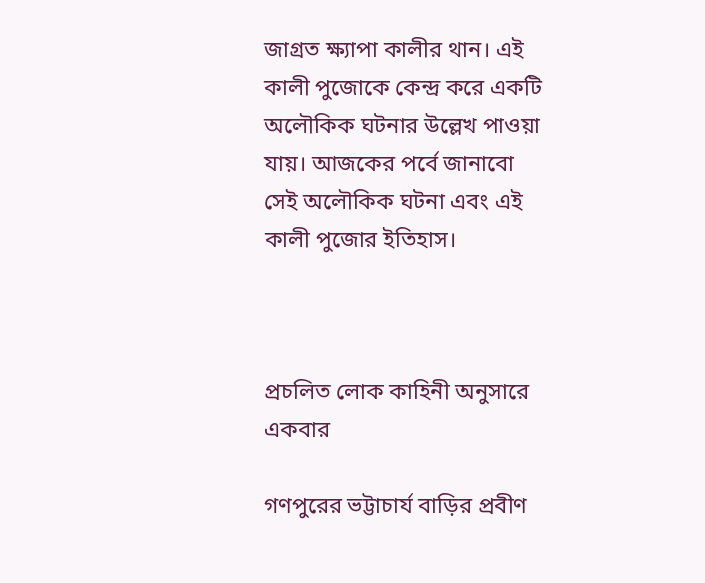জাগ্রত ক্ষ্যাপা কালীর থান। এই কালী পুজোকে কেন্দ্র করে একটি অলৌকিক ঘটনার উল্লেখ পাওয়া যায়। আজকের পর্বে জানাবো সেই অলৌকিক ঘটনা এবং এই কালী পুজোর ইতিহাস।



প্রচলিত লোক কাহিনী অনুসারে একবার

গণপুরের ভট্টাচার্য বাড়ির প্রবীণ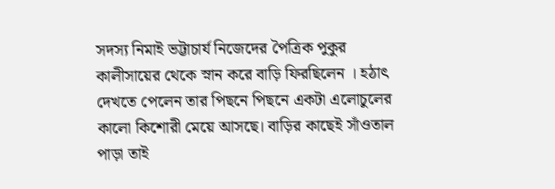সদস্য নিমাই ভট্টাচার্য নিজেদের পৈত্রিক পুকুর কালীসায়ের থেকে স্নান করে বাড়ি ফিরছিলেন । হঠাৎ দেখতে পেলেন তার পিছনে পিছনে একটা এলোচুলের কালো কিশোরী মেয়ে আসছে। বাড়ির কাছেই সাঁওতাল পাড়া তাই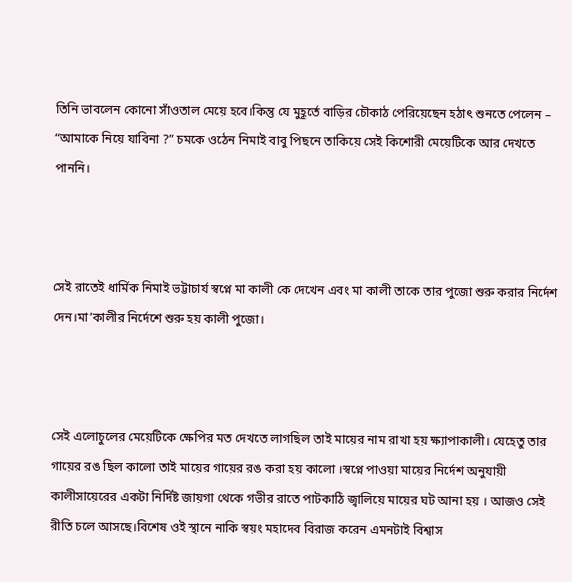তিনি ভাবলেন কোনো সাঁওতাল মেয়ে হবে।কিন্তু যে মুহূর্তে বাড়ির চৌকাঠ পেরিয়েছেন হঠাৎ শুনতে পেলেন – “আমাকে নিয়ে যাবিনা ?” চমকে ওঠেন নিমাই বাবু পিছনে তাকিয়ে সেই কিশোরী মেয়েটিকে আর দেখতে পাননি।



সেই রাতেই ধার্মিক নিমাই ভট্টাচার্য স্বপ্নে মা কালী কে দেখেন এবং মা কালী তাকে তার পুজো শুরু করার নির্দেশ দেন।মা’কালীর নির্দেশে শুরু হয় কালী পুজো।



সেই এলোচুলের মেয়েটিকে ক্ষেপির মত দেখতে লাগছিল তাই মায়ের নাম রাখা হয় ক্ষ্যাপাকালী। যেহেতু তার গায়ের রঙ ছিল কালো তাই মায়ের গায়ের রঙ করা হয় কালো ।স্বপ্নে পাওয়া মায়ের নির্দেশ অনুযায়ী কালীসায়েরের একটা নির্দিষ্ট জায়গা থেকে গভীর রাতে পাটকাঠি জ্বালিয়ে মায়ের ঘট আনা হয় । আজও সেই রীতি চলে আসছে।বিশেষ ওই স্থানে নাকি স্বয়ং মহাদেব বিরাজ করেন এমনটাই বিশ্বাস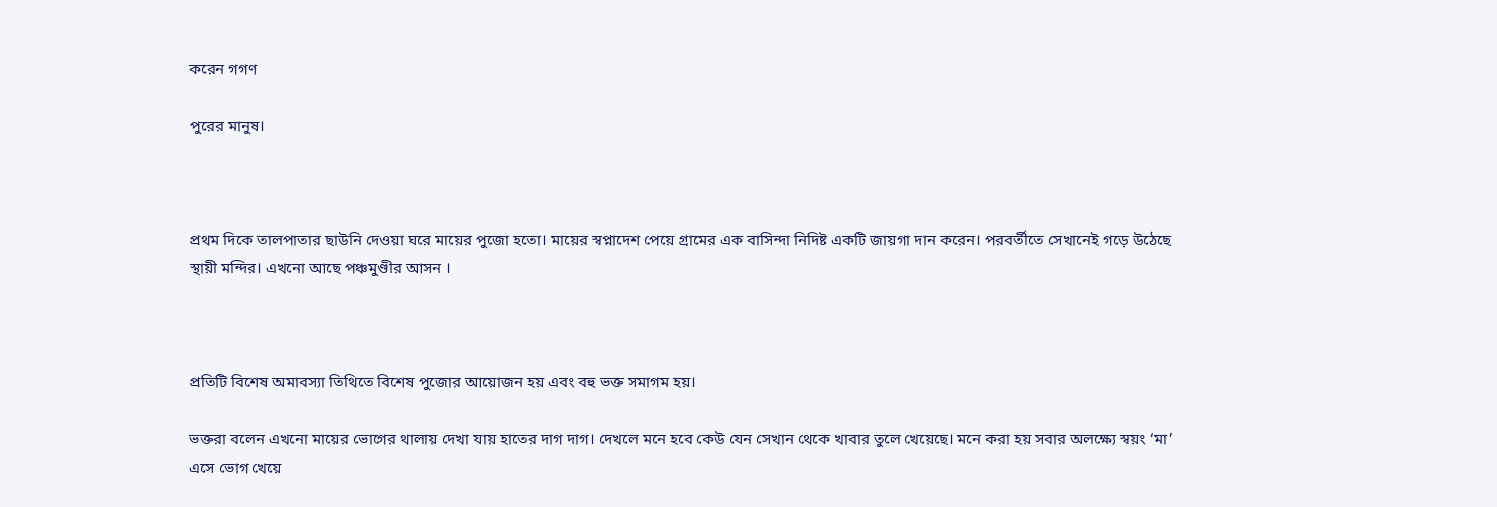করেন গগণ

পুরের মানুষ।



প্রথম দিকে তালপাতার ছাউনি দেওয়া ঘরে মায়ের পুজো হতো। মায়ের স্বপ্নাদেশ পেয়ে গ্রামের এক বাসিন্দা নিদিষ্ট একটি জায়গা দান করেন। পরবর্তীতে সেখানেই গড়ে উঠেছে স্থায়ী মন্দির। এখনো আছে পঞ্চমুণ্ডীর আসন ।



প্রতিটি বিশেষ অমাবস্যা তিথিতে বিশেষ পুজোর আয়োজন হয় এবং বহু ভক্ত সমাগম হয়।

ভক্তরা বলেন এখনো মায়ের ভোগের থালায় দেখা যায় হাতের দাগ দাগ। দেখলে মনে হবে কেউ যেন সেখান থেকে খাবার তুলে খেয়েছে। মনে করা হয় সবার অলক্ষ্যে স্বয়ং ‘মা’ এসে ভোগ খেয়ে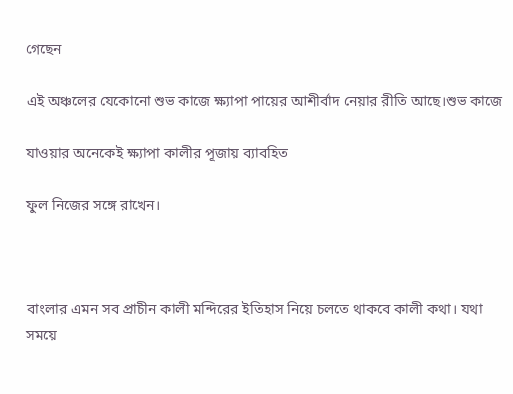গেছেন

এই অঞ্চলের যেকোনো শুভ কাজে ক্ষ্যাপা পায়ের আশীর্বাদ নেয়ার রীতি আছে।শুভ কাজে

যাওয়ার অনেকেই ক্ষ্যাপা কালীর পূজায় ব্যাবহিত

ফুল নিজের সঙ্গে রাখেন।



বাংলার এমন সব প্রাচীন কালী মন্দিরের ইতিহাস নিয়ে চলতে থাকবে কালী কথা। যথা সময়ে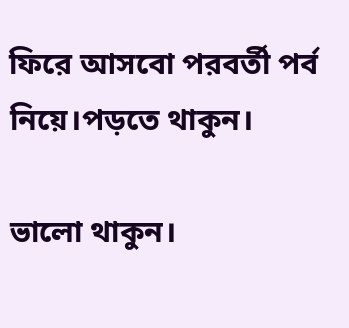ফিরে আসবো পরবর্তী পর্ব নিয়ে।পড়তে থাকুন।

ভালো থাকুন।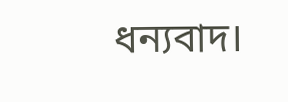ধন্যবাদ।